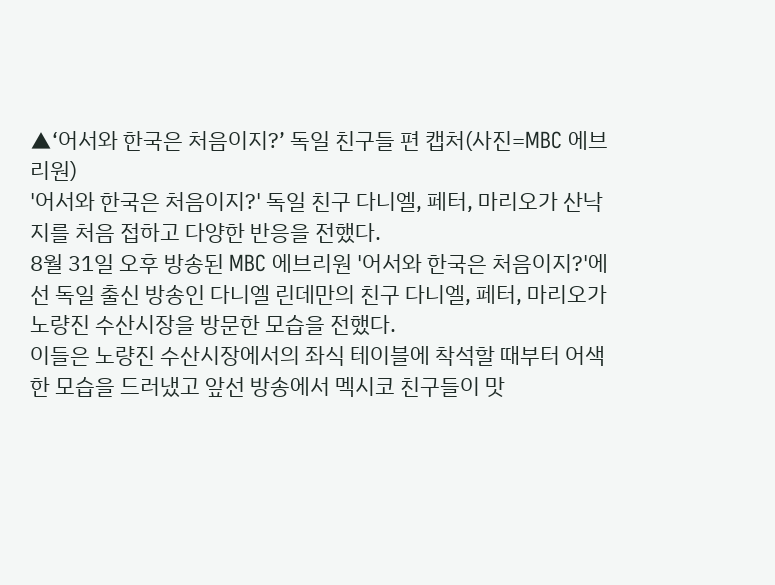▲‘어서와 한국은 처음이지?’ 독일 친구들 편 캡처(사진=MBC 에브리원)
'어서와 한국은 처음이지?' 독일 친구 다니엘, 페터, 마리오가 산낙지를 처음 접하고 다양한 반응을 전했다.
8월 31일 오후 방송된 MBC 에브리원 '어서와 한국은 처음이지?'에선 독일 출신 방송인 다니엘 린데만의 친구 다니엘, 페터, 마리오가 노량진 수산시장을 방문한 모습을 전했다.
이들은 노량진 수산시장에서의 좌식 테이블에 착석할 때부터 어색한 모습을 드러냈고 앞선 방송에서 멕시코 친구들이 맛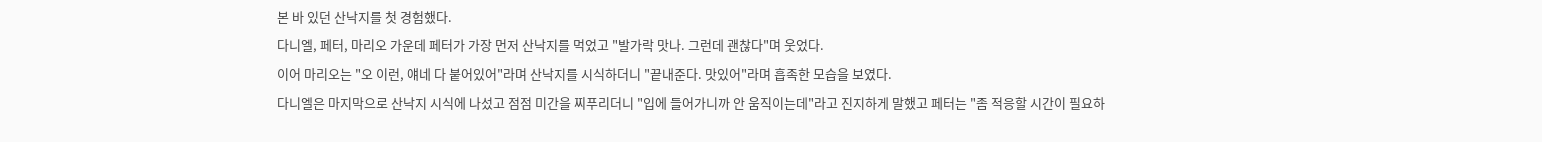본 바 있던 산낙지를 첫 경험했다.
다니엘, 페터, 마리오 가운데 페터가 가장 먼저 산낙지를 먹었고 "발가락 맛나. 그런데 괜찮다"며 웃었다.
이어 마리오는 "오 이런, 얘네 다 붙어있어"라며 산낙지를 시식하더니 "끝내준다. 맛있어"라며 흡족한 모습을 보였다.
다니엘은 마지막으로 산낙지 시식에 나섰고 점점 미간을 찌푸리더니 "입에 들어가니까 안 움직이는데"라고 진지하게 말했고 페터는 "좀 적응할 시간이 필요하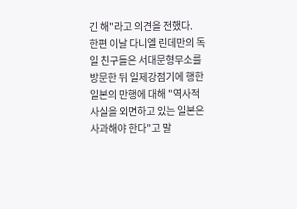긴 해"라고 의견을 전했다.
한편 이날 다니엘 린데만의 독일 친구들은 서대문형무소를 방문한 뒤 일제강점기에 행한 일본의 만행에 대해 "역사적 사실을 외면하고 있는 일본은 사과해야 한다"고 말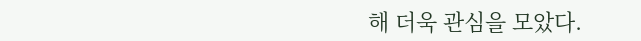해 더욱 관심을 모았다.